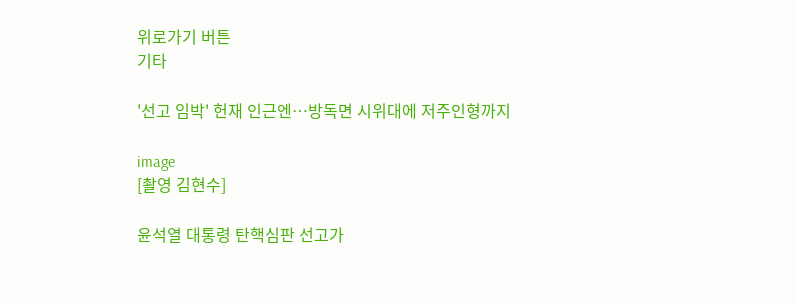위로가기 버튼
기타

'선고 임박' 헌재 인근엔…방독면 시위대에 저주인형까지

image
[촬영 김현수]

윤석열 대통령 탄핵심판 선고가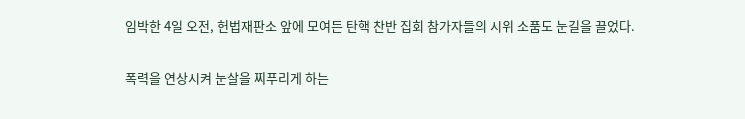임박한 4일 오전, 헌법재판소 앞에 모여든 탄핵 찬반 집회 참가자들의 시위 소품도 눈길을 끌었다.

폭력을 연상시켜 눈살을 찌푸리게 하는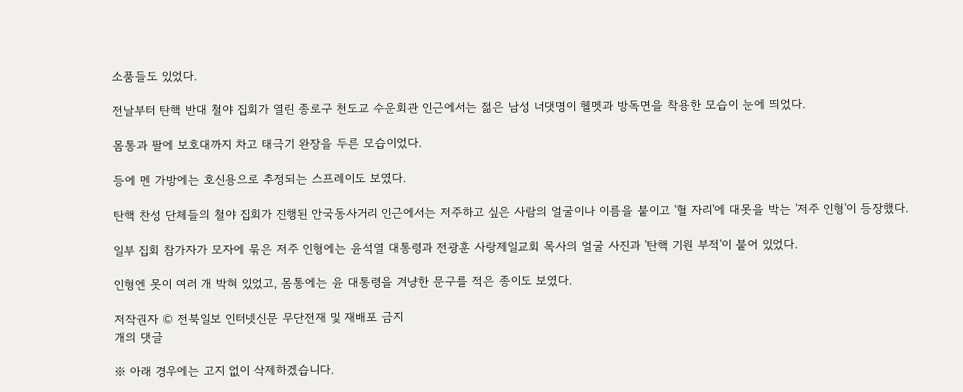소품들도 있었다.

전날부터 탄핵 반대 철야 집회가 열린 종로구 천도교 수운회관 인근에서는 젊은 남성 너댓명이 헬멧과 방독면을 착용한 모습이 눈에 띄었다.

몸통과 팔에 보호대까지 차고 태극기 완장을 두른 모습이었다.

등에 멘 가방에는 호신용으로 추정되는 스프레이도 보였다.

탄핵 찬성 단체들의 철야 집회가 진행된 안국동사거리 인근에서는 저주하고 싶은 사람의 얼굴이나 이름을 붙이고 '혈 자리'에 대못을 박는 '저주 인형'이 등장했다.

일부 집회 참가자가 모자에 묶은 저주 인형에는 윤석열 대통령과 전광훈 사랑제일교회 목사의 얼굴 사진과 '탄핵 기원 부적'이 붙어 있었다.

인형엔 못이 여러 개 박혀 있었고, 몸통에는 윤 대통령을 겨냥한 문구를 적은 종이도 보였다.

저작권자 © 전북일보 인터넷신문 무단전재 및 재배포 금지
개의 댓글

※ 아래 경우에는 고지 없이 삭제하겠습니다.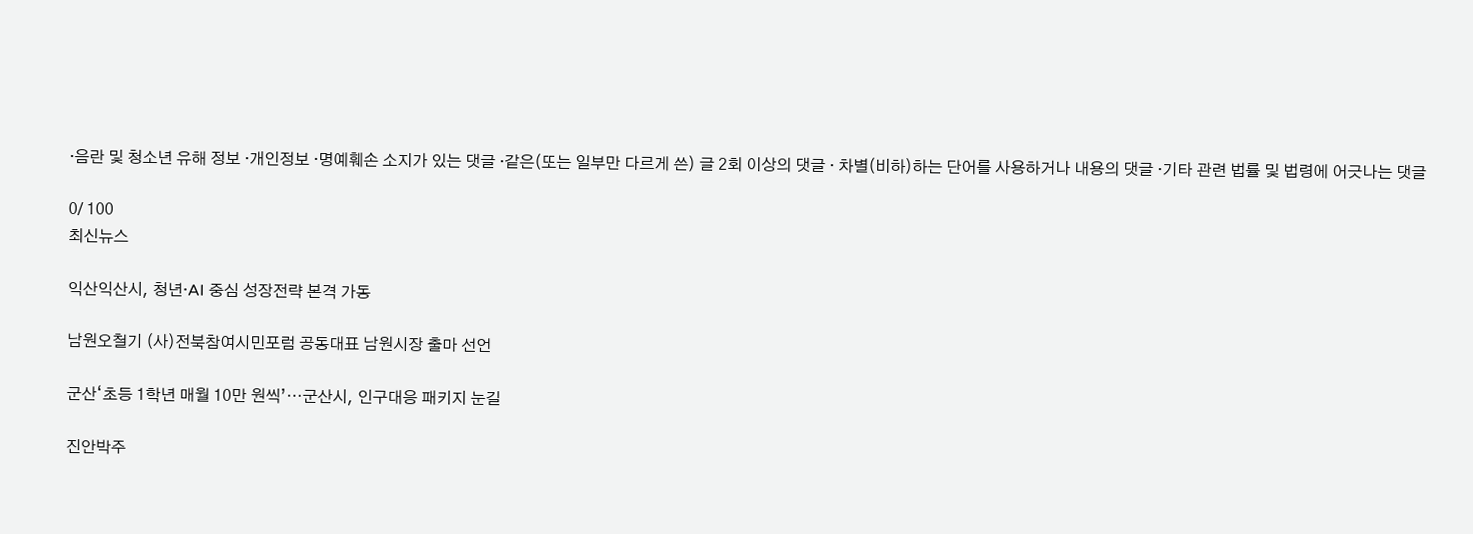·음란 및 청소년 유해 정보 ·개인정보 ·명예훼손 소지가 있는 댓글 ·같은(또는 일부만 다르게 쓴) 글 2회 이상의 댓글 · 차별(비하)하는 단어를 사용하거나 내용의 댓글 ·기타 관련 법률 및 법령에 어긋나는 댓글

0/ 100
최신뉴스

익산익산시, 청년·AI 중심 성장전략 본격 가동

남원오철기 (사)전북참여시민포럼 공동대표 남원시장 출마 선언

군산‘초등 1학년 매월 10만 원씩’⋯군산시, 인구대응 패키지 눈길

진안박주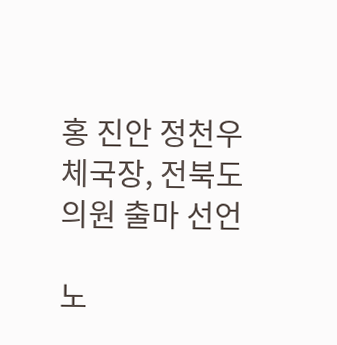홍 진안 정천우체국장, 전북도의원 출마 선언

노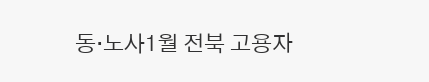동·노사1월 전북 고용자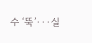수 ‘뚝’···실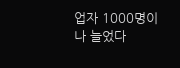업자 1000명이나 늘었다